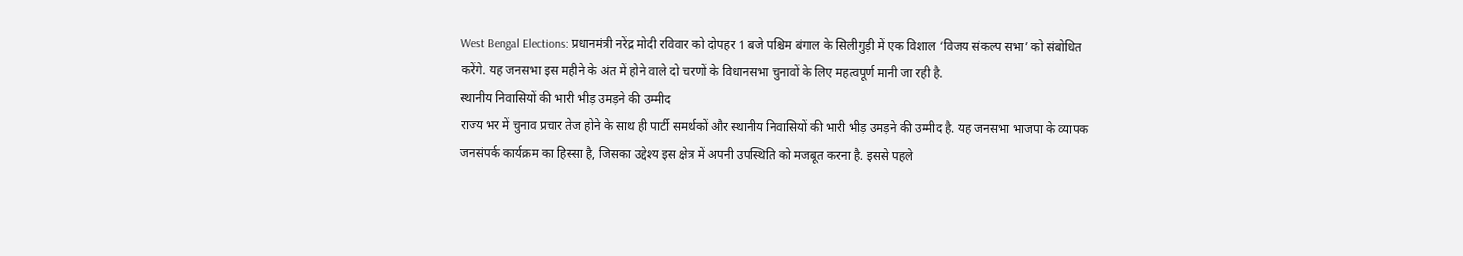West Bengal Elections: प्रधानमंत्री नरेंद्र मोदी रविवार को दोपहर 1 बजे पश्चिम बंगाल के सिलीगुड़ी में एक विशाल ‘विजय संकल्प सभा’ को संबोधित करेंगे. यह जनसभा इस महीने के अंत में होने वाले दो चरणों के विधानसभा चुनावों के लिए महत्वपूर्ण मानी जा रही है.
स्थानीय निवासियों की भारी भीड़ उमड़ने की उम्मीद
राज्य भर में चुनाव प्रचार तेज होने के साथ ही पार्टी समर्थकों और स्थानीय निवासियों की भारी भीड़ उमड़ने की उम्मीद है. यह जनसभा भाजपा के व्यापक जनसंपर्क कार्यक्रम का हिस्सा है, जिसका उद्देश्य इस क्षेत्र में अपनी उपस्थिति को मजबूत करना है. इससे पहले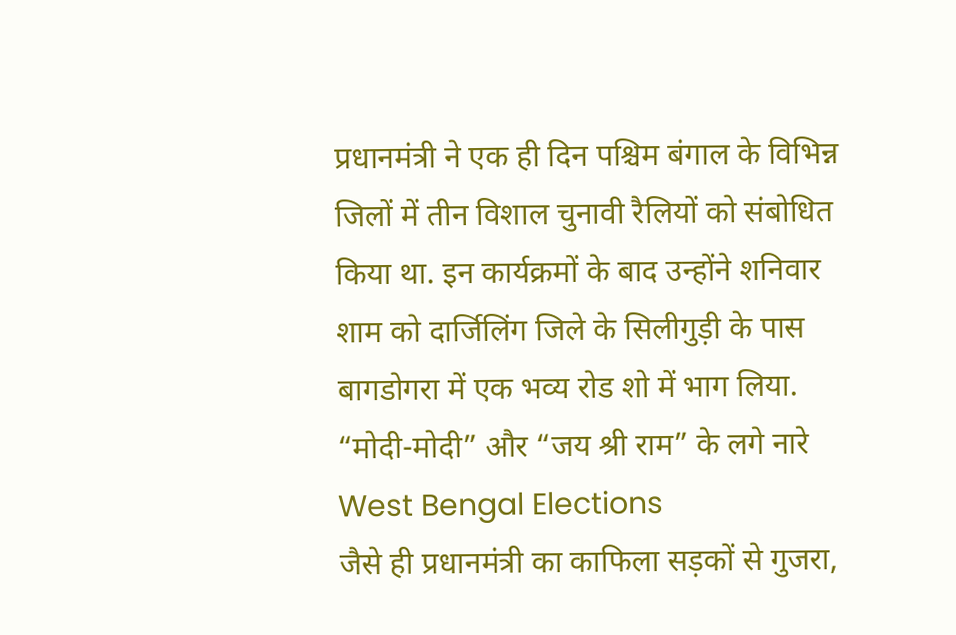प्रधानमंत्री ने एक ही दिन पश्चिम बंगाल के विभिन्न जिलों में तीन विशाल चुनावी रैलियों को संबोधित किया था. इन कार्यक्रमों के बाद उन्होंने शनिवार शाम को दार्जिलिंग जिले के सिलीगुड़ी के पास बागडोगरा में एक भव्य रोड शो में भाग लिया.
“मोदी-मोदी” और “जय श्री राम” के लगे नारे West Bengal Elections
जैसे ही प्रधानमंत्री का काफिला सड़कों से गुजरा,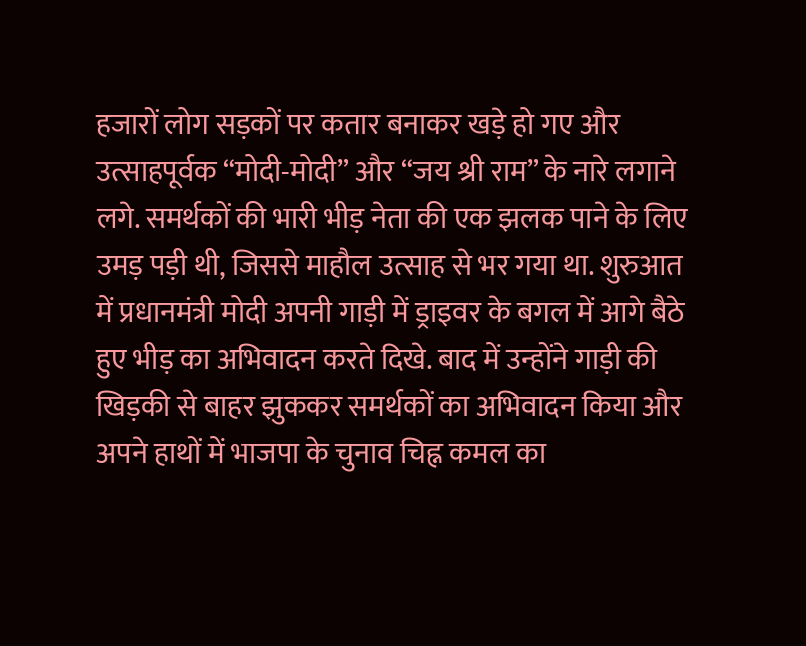हजारों लोग सड़कों पर कतार बनाकर खड़े हो गए और उत्साहपूर्वक “मोदी-मोदी” और “जय श्री राम” के नारे लगाने लगे. समर्थकों की भारी भीड़ नेता की एक झलक पाने के लिए उमड़ पड़ी थी, जिससे माहौल उत्साह से भर गया था. शुरुआत में प्रधानमंत्री मोदी अपनी गाड़ी में ड्राइवर के बगल में आगे बैठे हुए भीड़ का अभिवादन करते दिखे. बाद में उन्होंने गाड़ी की खिड़की से बाहर झुककर समर्थकों का अभिवादन किया और अपने हाथों में भाजपा के चुनाव चिह्न कमल का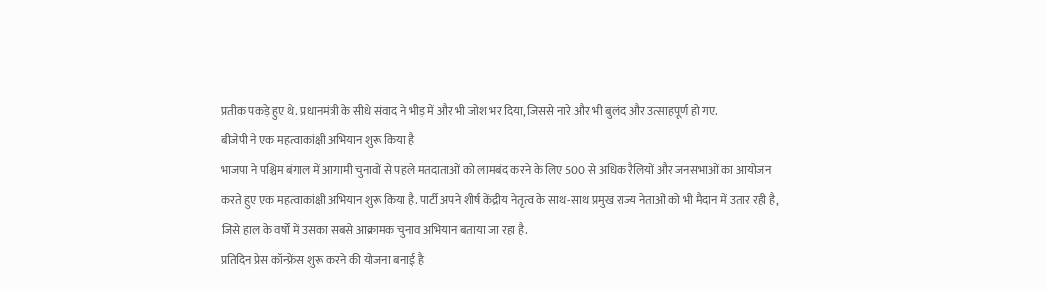प्रतीक पकड़े हुए थे. प्रधानमंत्री के सीधे संवाद ने भीड़ में और भी जोश भर दिया, जिससे नारे और भी बुलंद और उत्साहपूर्ण हो गए.
बीजेपी ने एक महत्वाकांक्षी अभियान शुरू किया है
भाजपा ने पश्चिम बंगाल में आगामी चुनावों से पहले मतदाताओं को लामबंद करने के लिए 500 से अधिक रैलियों और जनसभाओं का आयोजन करते हुए एक महत्वाकांक्षी अभियान शुरू किया है. पार्टी अपने शीर्ष केंद्रीय नेतृत्व के साथ-साथ प्रमुख राज्य नेताओं को भी मैदान में उतार रही है, जिसे हाल के वर्षों में उसका सबसे आक्रामक चुनाव अभियान बताया जा रहा है.
प्रतिदिन प्रेस कॉन्फ्रेंस शुरू करने की योजना बनाई है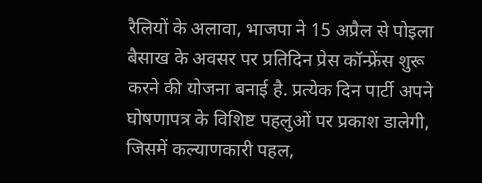रैलियों के अलावा, भाजपा ने 15 अप्रैल से पोइला बैसाख के अवसर पर प्रतिदिन प्रेस कॉन्फ्रेंस शुरू करने की योजना बनाई है. प्रत्येक दिन पार्टी अपने घोषणापत्र के विशिष्ट पहलुओं पर प्रकाश डालेगी, जिसमें कल्याणकारी पहल,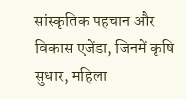सांस्कृतिक पहचान और विकास एजेंडा, जिनमें कृषि सुधार, महिला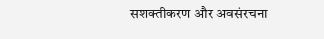सशक्तीकरण और अवसंरचना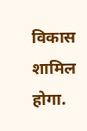विकास शामिल होगा.